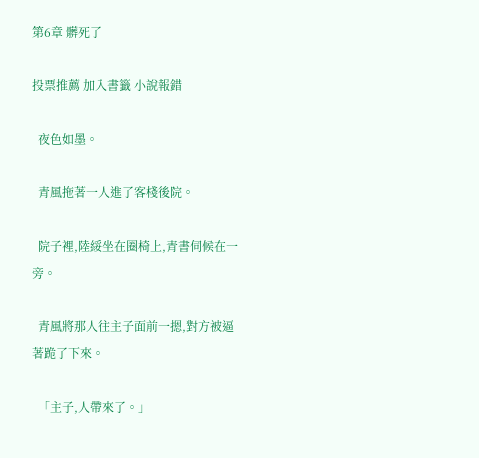第6章 髒死了

投票推薦 加入書籤 小說報錯

  夜色如墨。

  青風拖著一人進了客棧後院。

  院子裡,陸綏坐在圈椅上,青書伺候在一旁。

  青風將那人往主子面前一摁,對方被逼著跪了下來。

  「主子,人帶來了。」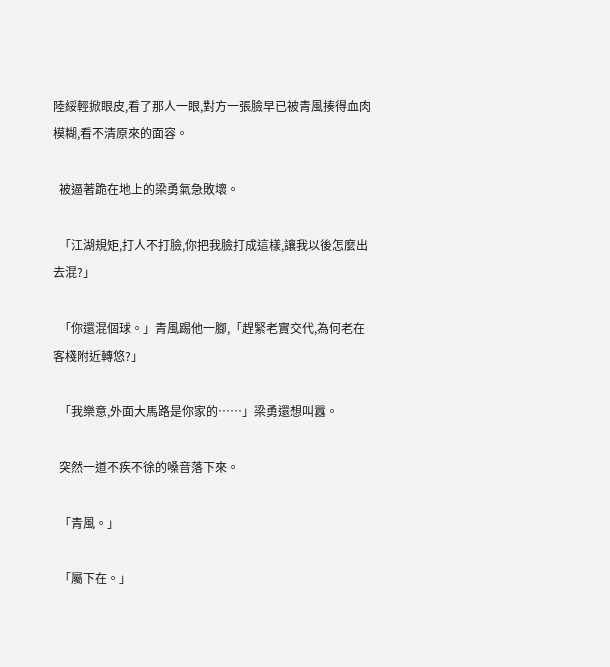陸綏輕掀眼皮,看了那人一眼,對方一張臉早已被青風揍得血肉模糊,看不清原來的面容。

  被逼著跪在地上的梁勇氣急敗壞。

  「江湖規矩,打人不打臉,你把我臉打成這樣,讓我以後怎麼出去混?」

  「你還混個球。」青風踢他一腳,「趕緊老實交代,為何老在客棧附近轉悠?」

  「我樂意,外面大馬路是你家的……」梁勇還想叫囂。

  突然一道不疾不徐的嗓音落下來。

  「青風。」

  「屬下在。」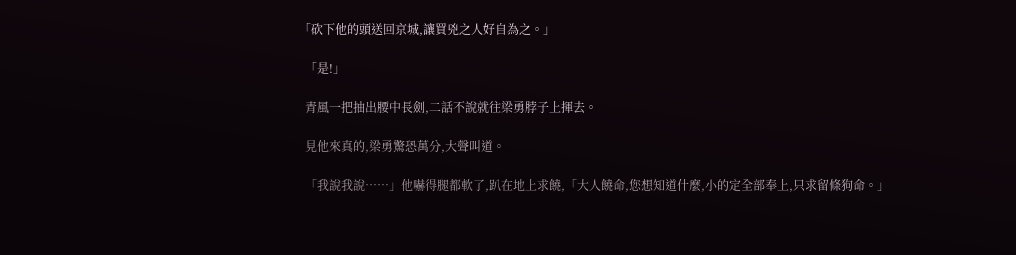「砍下他的頭送回京城,讓買兇之人好自為之。」

  「是!」

  青風一把抽出腰中長劍,二話不說就往梁勇脖子上揮去。

  見他來真的,梁勇驚恐萬分,大聲叫道。

  「我說我說……」他嚇得腿都軟了,趴在地上求饒,「大人饒命,您想知道什麼,小的定全部奉上,只求留條狗命。」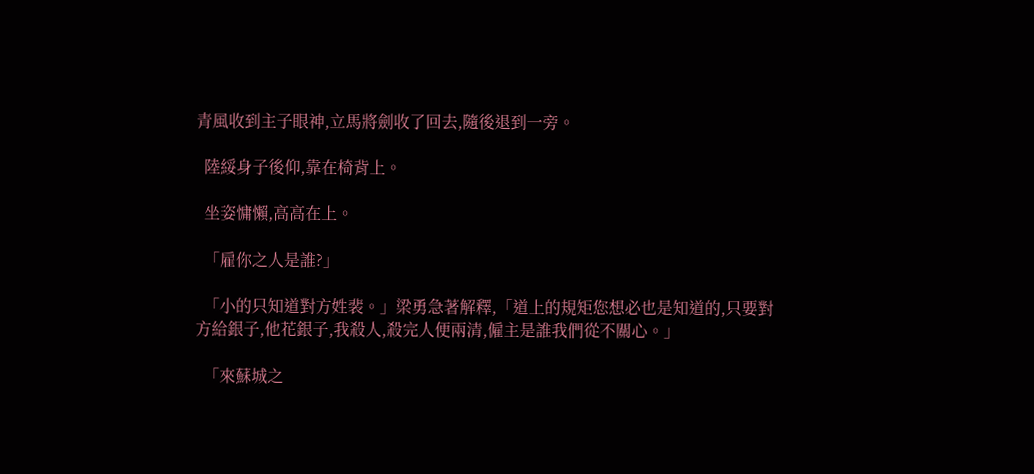青風收到主子眼神,立馬將劍收了回去,隨後退到一旁。

  陸綏身子後仰,靠在椅背上。

  坐姿慵懶,高高在上。

  「雇你之人是誰?」

  「小的只知道對方姓裴。」梁勇急著解釋,「道上的規矩您想必也是知道的,只要對方給銀子,他花銀子,我殺人,殺完人便兩清,僱主是誰我們從不關心。」

  「來蘇城之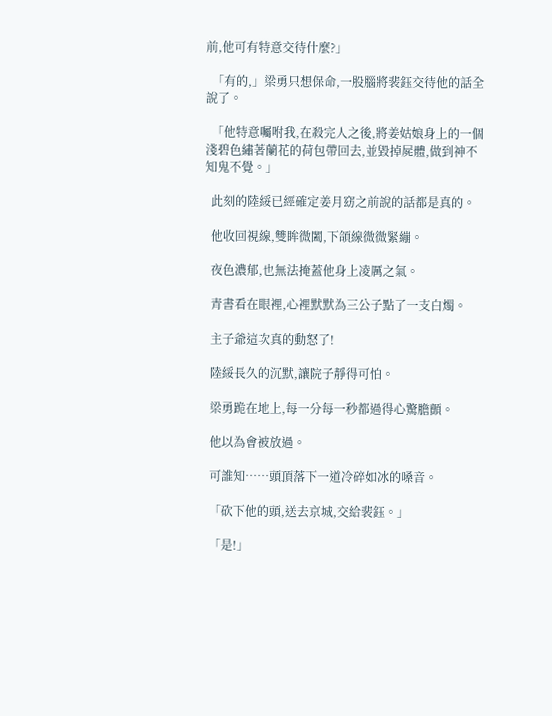前,他可有特意交待什麼?」

  「有的,」梁勇只想保命,一股腦將裴鈺交待他的話全說了。

  「他特意囑咐我,在殺完人之後,將姜姑娘身上的一個淺碧色繡著蘭花的荷包帶回去,並毀掉屍體,做到神不知鬼不覺。」

  此刻的陸綏已經確定姜月窈之前說的話都是真的。

  他收回視線,雙眸微闔,下頜線微微緊繃。

  夜色濃郁,也無法掩蓋他身上凌厲之氣。

  青書看在眼裡,心裡默默為三公子點了一支白燭。

  主子爺這次真的動怒了!

  陸綏長久的沉默,讓院子靜得可怕。

  梁勇跪在地上,每一分每一秒都過得心驚膽顫。

  他以為會被放過。

  可誰知……頭頂落下一道冷碎如冰的嗓音。

  「砍下他的頭,送去京城,交給裴鈺。」

  「是!」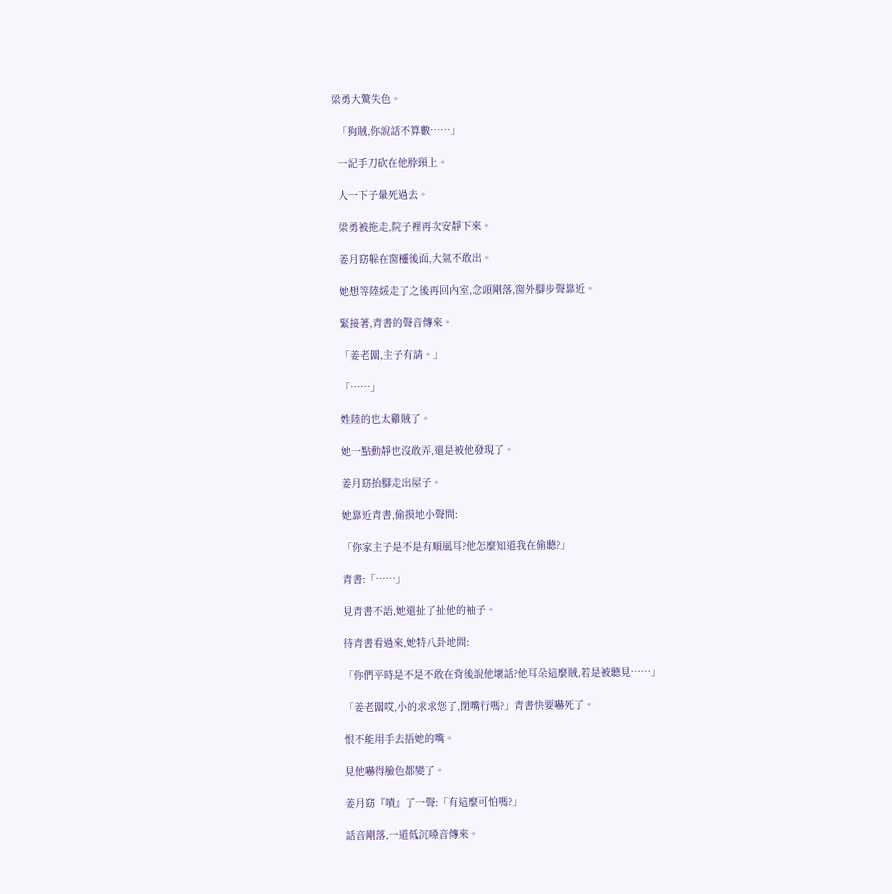梁勇大驚失色。

  「狗賊,你說話不算數……」

  一記手刀砍在他脖頸上。

  人一下子暈死過去。

  梁勇被拖走,院子裡再次安靜下來。

  姜月窈躲在窗欞後面,大氣不敢出。

  她想等陸綏走了之後再回內室,念頭剛落,窗外腳步聲靠近。

  緊接著,青書的聲音傳來。

  「姜老闆,主子有請。」

  「……」

  姓陸的也太雞賊了。

  她一點動靜也沒敢弄,還是被他發現了。

  姜月窈抬腳走出屋子。

  她靠近青書,偷摸地小聲問:

  「你家主子是不是有順風耳?他怎麼知道我在偷聽?」

  青書:「……」

  見青書不語,她還扯了扯他的袖子。

  待青書看過來,她特八卦地問:

  「你們平時是不是不敢在背後說他壞話?他耳朵這麼賊,若是被聽見……」

  「姜老闆哎,小的求求您了,閉嘴行嗎?」青書快要嚇死了。

  恨不能用手去捂她的嘴。

  見他嚇得臉色都變了。

  姜月窈『嘖』了一聲:「有這麼可怕嗎?」

  話音剛落,一道低沉嗓音傳來。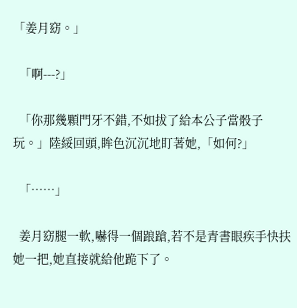「姜月窈。」

  「啊---?」

  「你那幾顆門牙不錯,不如拔了給本公子當骰子玩。」陸綏回頭,眸色沉沉地盯著她,「如何?」

  「……」

  姜月窈腿一軟,嚇得一個踉蹌,若不是青書眼疾手快扶她一把,她直接就給他跪下了。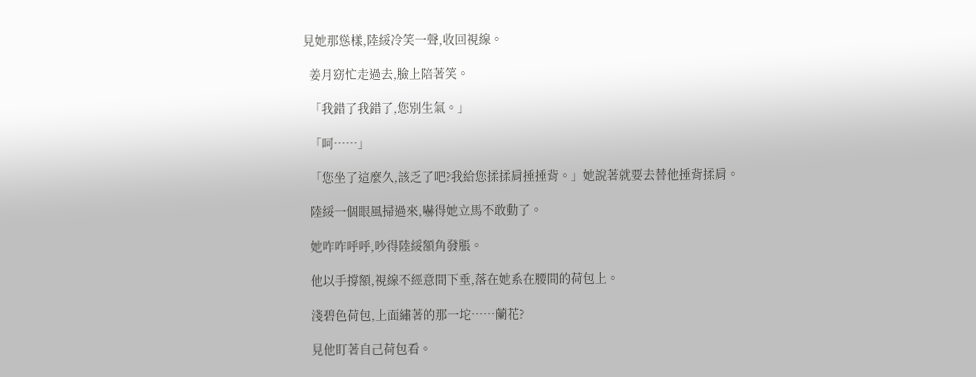見她那慫樣,陸綏冷笑一聲,收回視線。

  姜月窈忙走過去,臉上陪著笑。

  「我錯了我錯了,您別生氣。」

  「呵……」

  「您坐了這麼久,該乏了吧?我給您揉揉肩捶捶背。」她說著就要去替他捶背揉肩。

  陸綏一個眼風掃過來,嚇得她立馬不敢動了。

  她咋咋呼呼,吵得陸綏額角發脹。

  他以手撐額,視線不經意間下垂,落在她系在腰間的荷包上。

  淺碧色荷包,上面繡著的那一坨……蘭花?

  見他盯著自己荷包看。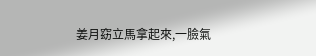姜月窈立馬拿起來,一臉氣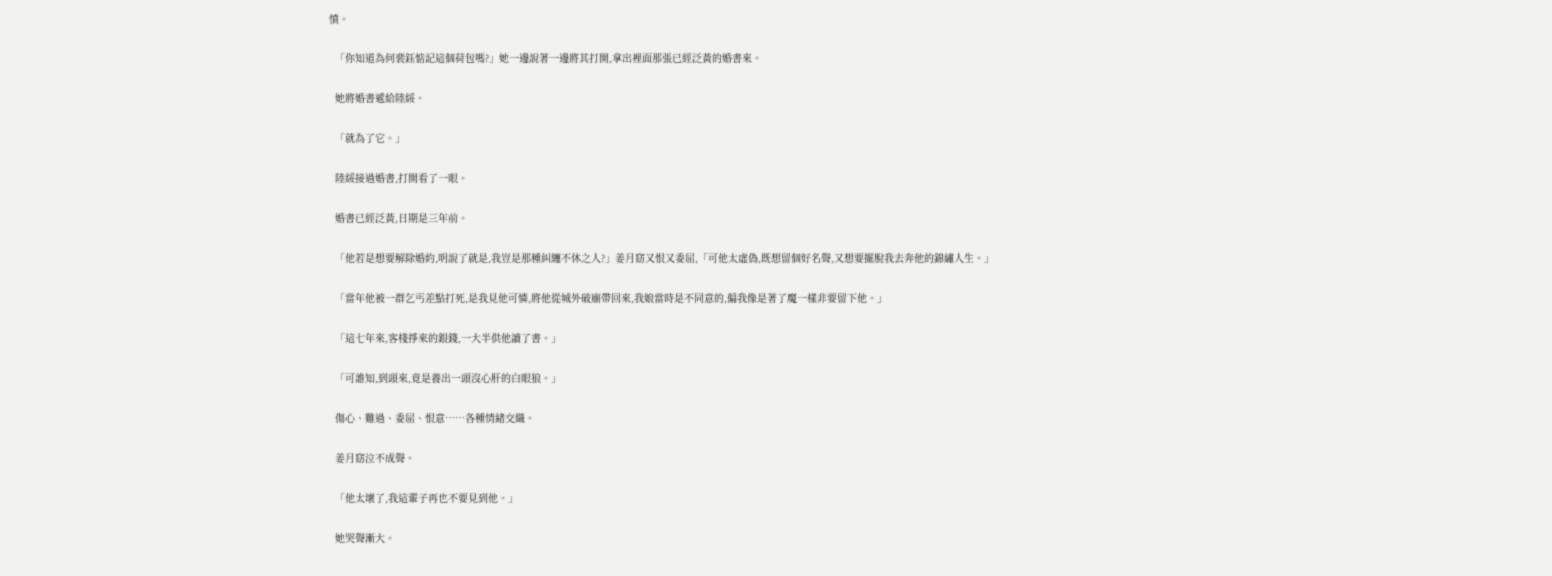憤。

  「你知道為何裴鈺惦記這個荷包嗎?」她一邊說著一邊將其打開,拿出裡面那張已經泛黃的婚書來。

  她將婚書遞給陸綏。

  「就為了它。」

  陸綏接過婚書,打開看了一眼。

  婚書已經泛黃,日期是三年前。

  「他若是想要解除婚約,明說了就是,我豈是那種糾纏不休之人?」姜月窈又恨又委屈,「可他太虛偽,既想留個好名聲,又想要擺脫我去奔他的錦繡人生。」

  「當年他被一群乞丐差點打死,是我見他可憐,將他從城外破廟帶回來,我娘當時是不同意的,偏我像是著了魔一樣非要留下他。」

  「這七年來,客棧掙來的銀錢,一大半供他讀了書。」

  「可誰知,到頭來,竟是養出一頭沒心肝的白眼狼。」

  傷心、難過、委屈、恨意……各種情緒交織。

  姜月窈泣不成聲。

  「他太壞了,我這輩子再也不要見到他。」

  她哭聲漸大。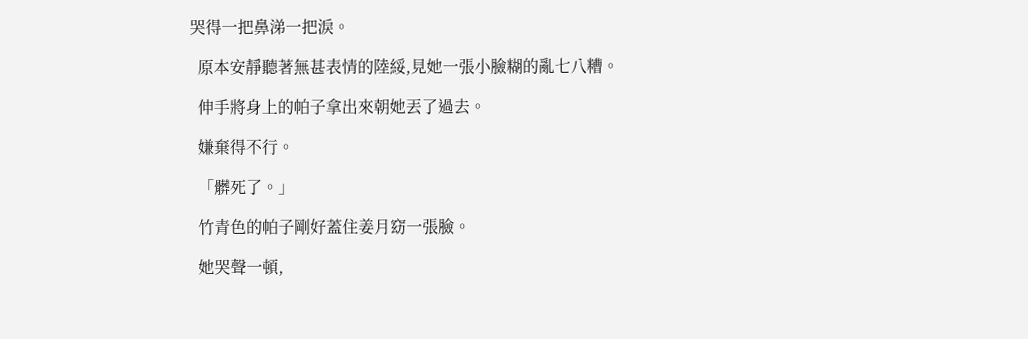哭得一把鼻涕一把淚。

  原本安靜聽著無甚表情的陸綏,見她一張小臉糊的亂七八糟。

  伸手將身上的帕子拿出來朝她丟了過去。

  嫌棄得不行。

  「髒死了。」

  竹青色的帕子剛好蓋住姜月窈一張臉。

  她哭聲一頓,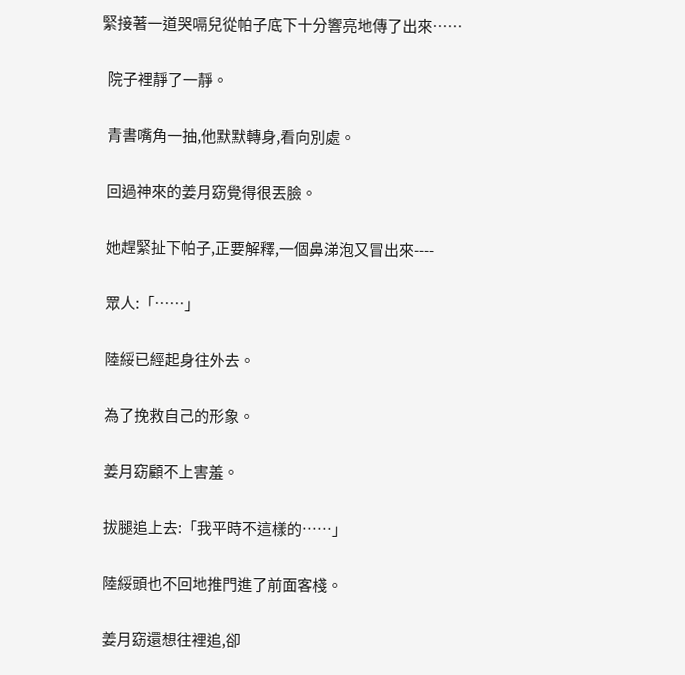緊接著一道哭嗝兒從帕子底下十分響亮地傳了出來……

  院子裡靜了一靜。

  青書嘴角一抽,他默默轉身,看向別處。

  回過神來的姜月窈覺得很丟臉。

  她趕緊扯下帕子,正要解釋,一個鼻涕泡又冒出來----

  眾人:「……」

  陸綏已經起身往外去。

  為了挽救自己的形象。

  姜月窈顧不上害羞。

  拔腿追上去:「我平時不這樣的……」

  陸綏頭也不回地推門進了前面客棧。

  姜月窈還想往裡追,卻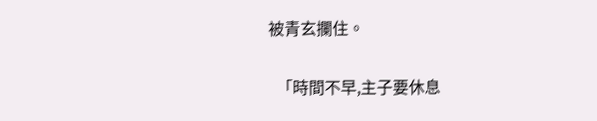被青玄攔住。

  「時間不早,主子要休息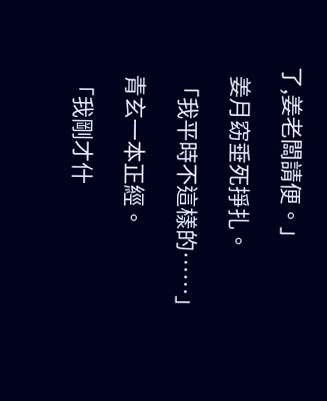了,姜老闆請便。」

  姜月窈垂死掙扎。

  「我平時不這樣的……」

  青玄一本正經。

  「我剛才什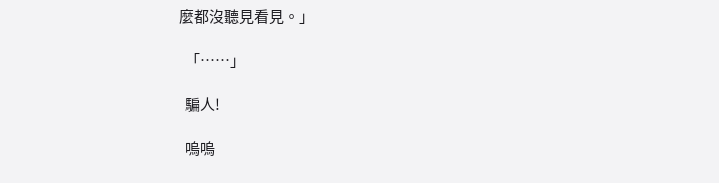麼都沒聽見看見。」

  「……」

  騙人!

  嗚嗚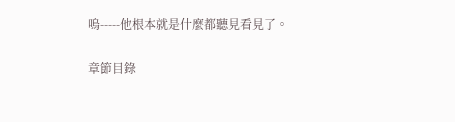嗚-----他根本就是什麼都聽見看見了。

章節目錄